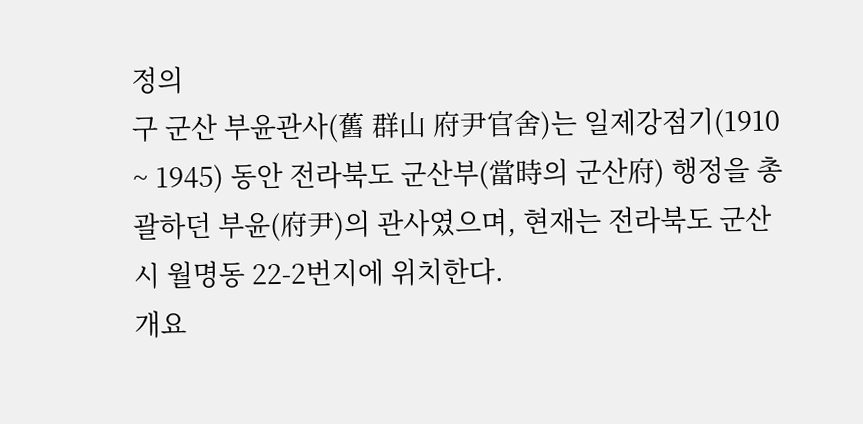정의
구 군산 부윤관사(舊 群山 府尹官舍)는 일제강점기(1910 ~ 1945) 동안 전라북도 군산부(當時의 군산府) 행정을 총괄하던 부윤(府尹)의 관사였으며, 현재는 전라북도 군산시 월명동 22‑2번지에 위치한다.
개요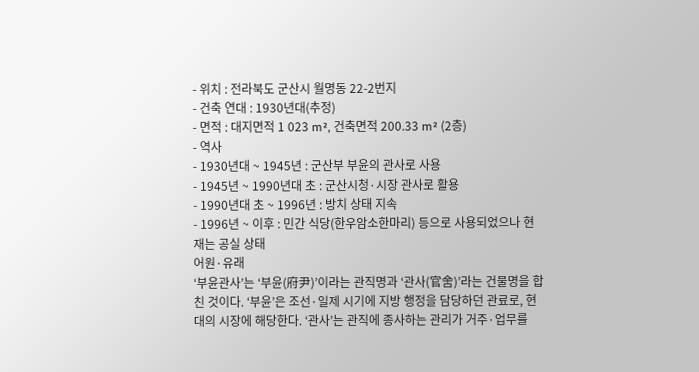- 위치 : 전라북도 군산시 월명동 22‑2번지
- 건축 연대 : 1930년대(추정)
- 면적 : 대지면적 1 023 m², 건축면적 200.33 m² (2층)
- 역사
- 1930년대 ~ 1945년 : 군산부 부윤의 관사로 사용
- 1945년 ~ 1990년대 초 : 군산시청·시장 관사로 활용
- 1990년대 초 ~ 1996년 : 방치 상태 지속
- 1996년 ~ 이후 : 민간 식당(한우암소한마리) 등으로 사용되었으나 현재는 공실 상태
어원·유래
‘부윤관사’는 ‘부윤(府尹)’이라는 관직명과 ‘관사(官舍)’라는 건물명을 합친 것이다. ‘부윤’은 조선·일제 시기에 지방 행정을 담당하던 관료로, 현대의 시장에 해당한다. ‘관사’는 관직에 종사하는 관리가 거주·업무를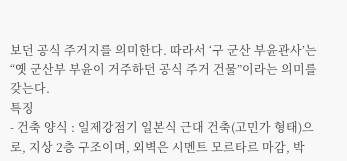보던 공식 주거지를 의미한다. 따라서 ‘구 군산 부윤관사’는 “옛 군산부 부윤이 거주하던 공식 주거 건물”이라는 의미를 갖는다.
특징
- 건축 양식 : 일제강점기 일본식 근대 건축(고민가 형태)으로, 지상 2층 구조이며, 외벽은 시멘트 모르타르 마감, 박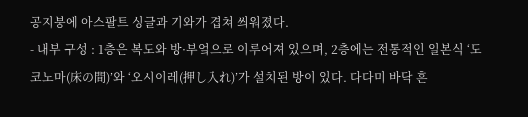공지붕에 아스팔트 싱글과 기와가 겹쳐 씌워졌다.
- 내부 구성 : 1층은 복도와 방·부엌으로 이루어져 있으며, 2층에는 전통적인 일본식 ‘도코노마(床の間)’와 ‘오시이레(押し入れ)’가 설치된 방이 있다. 다다미 바닥 흔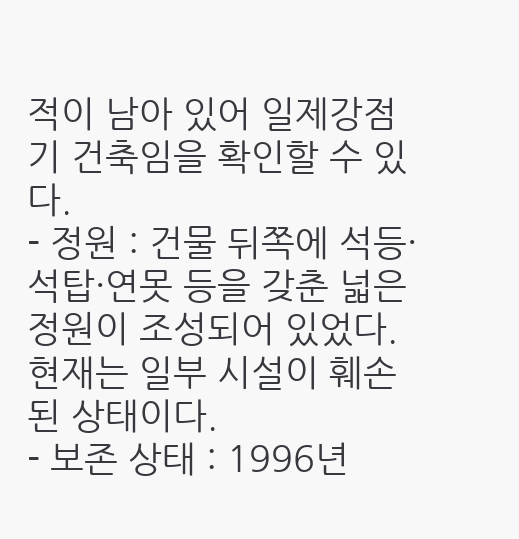적이 남아 있어 일제강점기 건축임을 확인할 수 있다.
- 정원 : 건물 뒤쪽에 석등·석탑·연못 등을 갖춘 넓은 정원이 조성되어 있었다. 현재는 일부 시설이 훼손된 상태이다.
- 보존 상태 : 1996년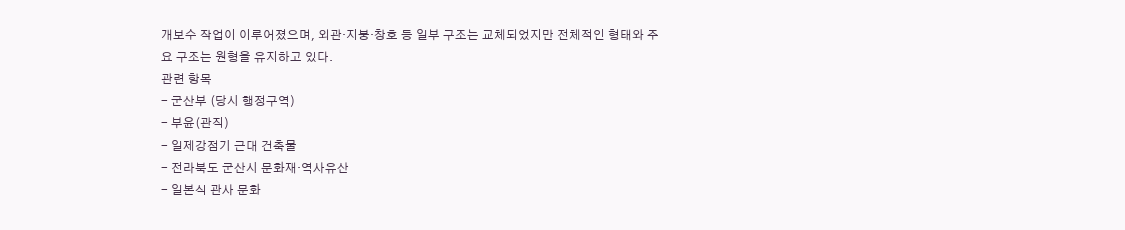개보수 작업이 이루어졌으며, 외관·지붕·창호 등 일부 구조는 교체되었지만 전체적인 형태와 주요 구조는 원형을 유지하고 있다.
관련 항목
- 군산부 (당시 행정구역)
- 부윤(관직)
- 일제강점기 근대 건축물
- 전라북도 군산시 문화재·역사유산
- 일본식 관사 문화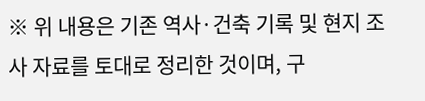※ 위 내용은 기존 역사·건축 기록 및 현지 조사 자료를 토대로 정리한 것이며, 구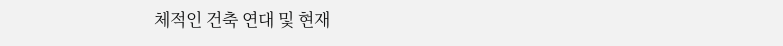체적인 건축 연대 및 현재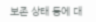보존 상태 등에 대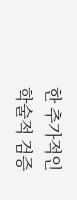한 추가적인 학술적 검증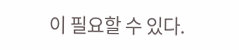이 필요할 수 있다.